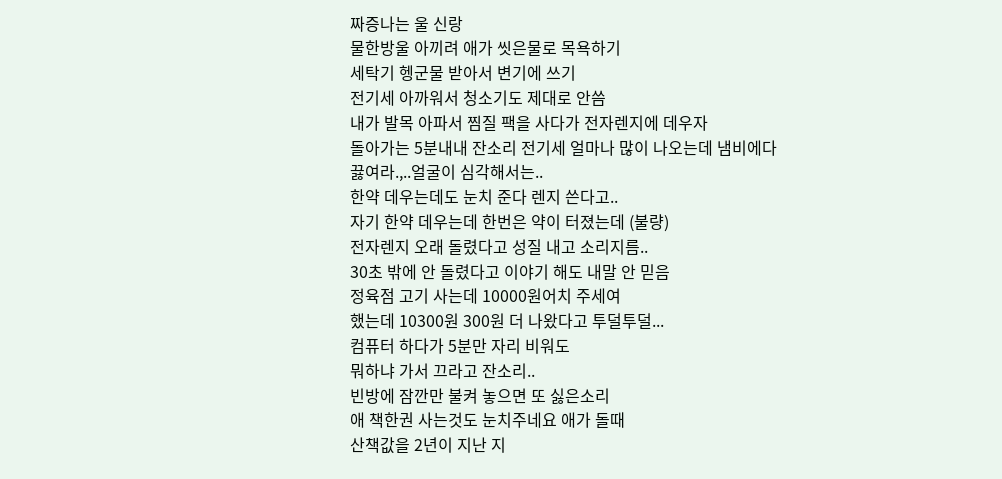짜증나는 울 신랑
물한방울 아끼려 애가 씻은물로 목욕하기
세탁기 헹군물 받아서 변기에 쓰기
전기세 아까워서 청소기도 제대로 안씀
내가 발목 아파서 찜질 팩을 사다가 전자렌지에 데우자
돌아가는 5분내내 잔소리 전기세 얼마나 많이 나오는데 냄비에다
끓여라.,..얼굴이 심각해서는..
한약 데우는데도 눈치 준다 렌지 쓴다고..
자기 한약 데우는데 한번은 약이 터졌는데 (불량)
전자렌지 오래 돌렸다고 성질 내고 소리지름..
30초 밖에 안 돌렸다고 이야기 해도 내말 안 믿음
정육점 고기 사는데 10000원어치 주세여
했는데 10300원 300원 더 나왔다고 투덜투덜...
컴퓨터 하다가 5분만 자리 비워도
뭐하냐 가서 끄라고 잔소리..
빈방에 잠깐만 불켜 놓으면 또 싫은소리
애 책한권 사는것도 눈치주네요 애가 돌때
산책값을 2년이 지난 지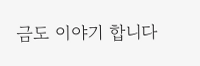금도 이야기 합니다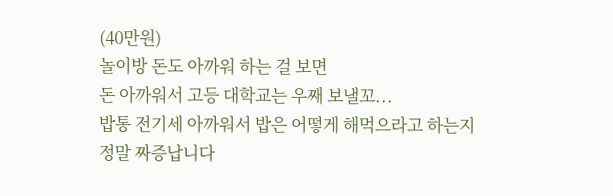(40만원)
놀이방 돈도 아까워 하는 걸 보면
돈 아까워서 고등 대학교는 우째 보낼꼬...
밥통 전기세 아까워서 밥은 어떻게 해먹으라고 하는지
정말 짜증납니다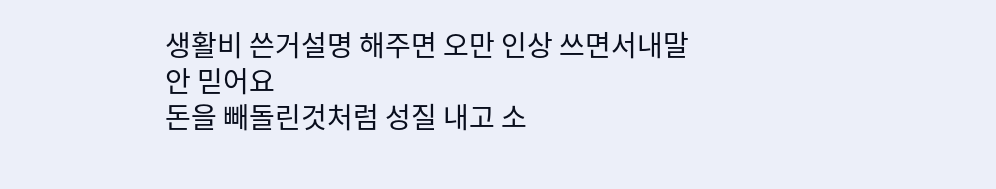생활비 쓴거설명 해주면 오만 인상 쓰면서내말 안 믿어요
돈을 빼돌린것처럼 성질 내고 소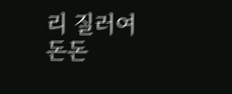리 질러여
돈돈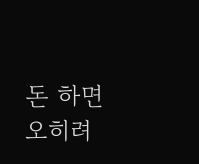돈 하면 오히려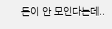돈이 안 모인다는데..